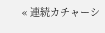« 連続カチャーシ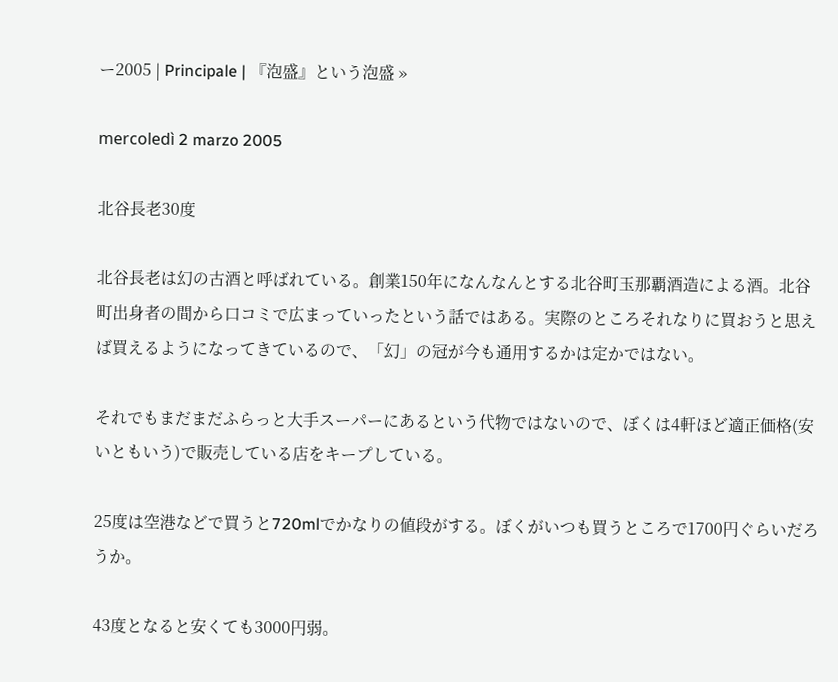ー2005 | Principale | 『泡盛』という泡盛 »

mercoledì 2 marzo 2005

北谷長老30度

北谷長老は幻の古酒と呼ばれている。創業150年になんなんとする北谷町玉那覇酒造による酒。北谷町出身者の間から口コミで広まっていったという話ではある。実際のところそれなりに買おうと思えば買えるようになってきているので、「幻」の冠が今も通用するかは定かではない。

それでもまだまだふらっと大手スーパーにあるという代物ではないので、ぼくは4軒ほど適正価格(安いともいう)で販売している店をキープしている。

25度は空港などで買うと720mlでかなりの値段がする。ぼくがいつも買うところで1700円ぐらいだろうか。

43度となると安くても3000円弱。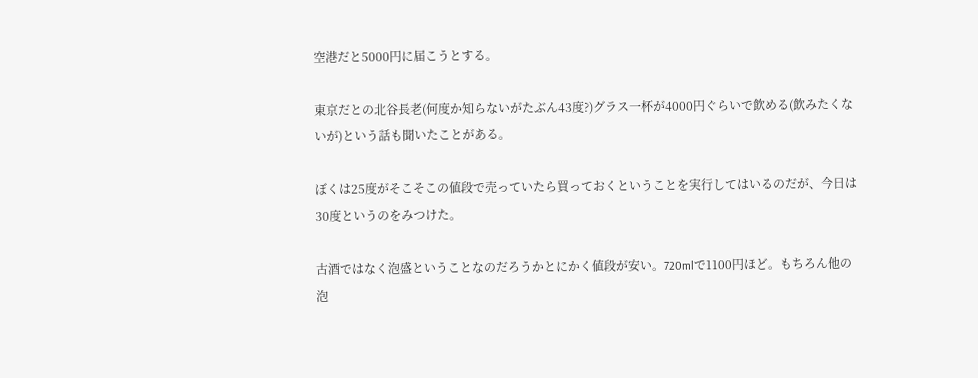空港だと5000円に届こうとする。

東京だとの北谷長老(何度か知らないがたぶん43度?)グラス一杯が4000円ぐらいで飲める(飲みたくないが)という話も聞いたことがある。

ぼくは25度がそこそこの値段で売っていたら買っておくということを実行してはいるのだが、今日は30度というのをみつけた。

古酒ではなく泡盛ということなのだろうかとにかく値段が安い。720mlで1100円ほど。もちろん他の泡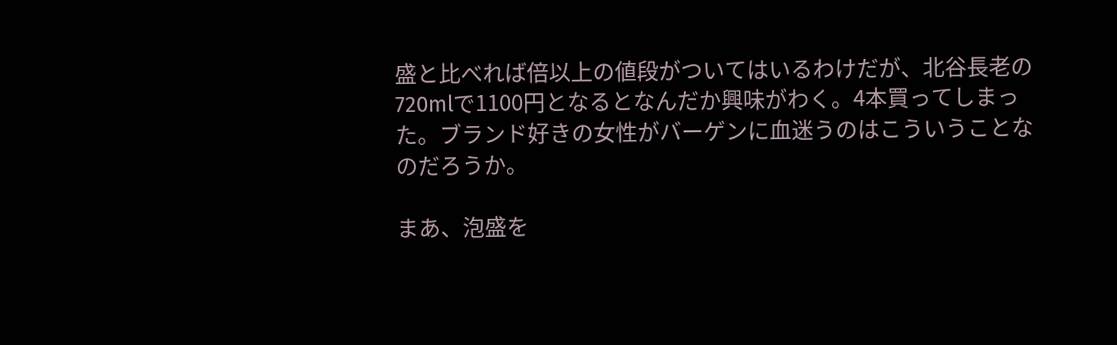盛と比べれば倍以上の値段がついてはいるわけだが、北谷長老の720mlで1100円となるとなんだか興味がわく。4本買ってしまった。ブランド好きの女性がバーゲンに血迷うのはこういうことなのだろうか。

まあ、泡盛を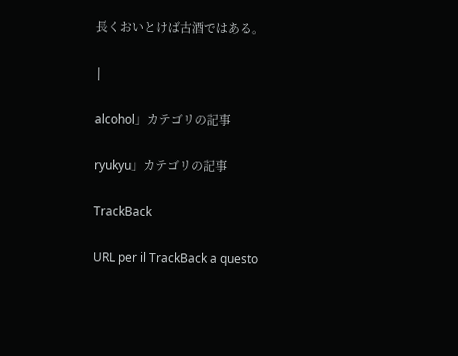長くおいとけば古酒ではある。

|

alcohol」カテゴリの記事

ryukyu」カテゴリの記事

TrackBack

URL per il TrackBack a questo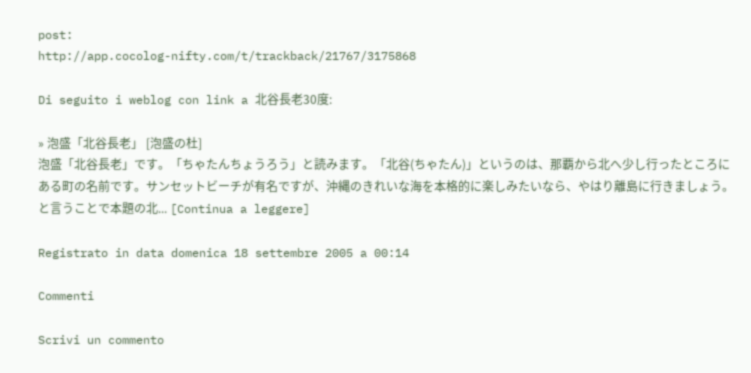post:
http://app.cocolog-nifty.com/t/trackback/21767/3175868

Di seguito i weblog con link a 北谷長老30度:

» 泡盛「北谷長老」 [泡盛の杜]
泡盛「北谷長老」です。「ちゃたんちょうろう」と読みます。「北谷(ちゃたん)」というのは、那覇から北へ少し行ったところにある町の名前です。サンセットビーチが有名ですが、沖縄のきれいな海を本格的に楽しみたいなら、やはり離島に行きましょう。と言うことで本題の北... [Continua a leggere]

Registrato in data domenica 18 settembre 2005 a 00:14

Commenti

Scrivi un commento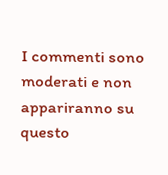I commenti sono moderati e non appariranno su questo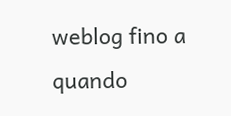weblog fino a quando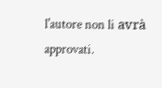l'autore non li avrà  approvati.